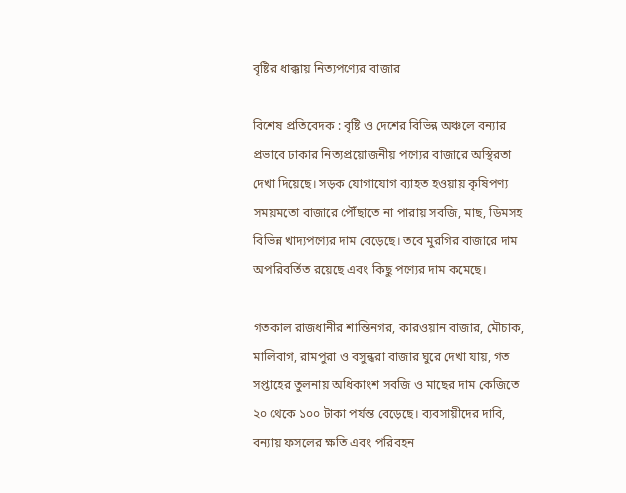বৃষ্টির ধাক্কায় নিত্যপণ্যের বাজার

বিশেষ প্রতিবেদক : বৃষ্টি ও দেশের বিভিন্ন অঞ্চলে বন্যার প্রভাবে ঢাকার নিত্যপ্রয়োজনীয় পণ্যের বাজারে অস্থিরতা দেখা দিয়েছে। সড়ক যোগাযোগ ব্যাহত হওয়ায় কৃষিপণ্য সময়মতো বাজারে পৌঁছাতে না পারায় সবজি, মাছ, ডিমসহ বিভিন্ন খাদ্যপণ্যের দাম বেড়েছে। তবে মুরগির বাজারে দাম অপরিবর্তিত রয়েছে এবং কিছু পণ্যের দাম কমেছে।

গতকাল রাজধানীর শান্তিনগর, কারওয়ান বাজার, মৌচাক, মালিবাগ, রামপুরা ও বসুন্ধরা বাজার ঘুরে দেখা যায়, গত সপ্তাহের তুলনায় অধিকাংশ সবজি ও মাছের দাম কেজিতে ২০ থেকে ১০০ টাকা পর্যন্ত বেড়েছে। ব্যবসায়ীদের দাবি, বন্যায় ফসলের ক্ষতি এবং পরিবহন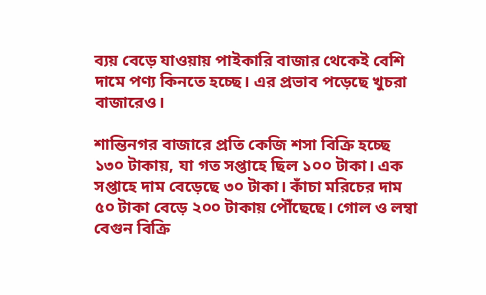ব্যয় বেড়ে যাওয়ায় পাইকারি বাজার থেকেই বেশি দামে পণ্য কিনতে হচ্ছে। এর প্রভাব পড়েছে খুচরা বাজারেও।

শান্তিনগর বাজারে প্রতি কেজি শসা বিক্রি হচ্ছে ১৩০ টাকায়, যা গত সপ্তাহে ছিল ১০০ টাকা। এক সপ্তাহে দাম বেড়েছে ৩০ টাকা। কাঁচা মরিচের দাম ৫০ টাকা বেড়ে ২০০ টাকায় পৌঁছেছে। গোল ও লম্বা বেগুন বিক্রি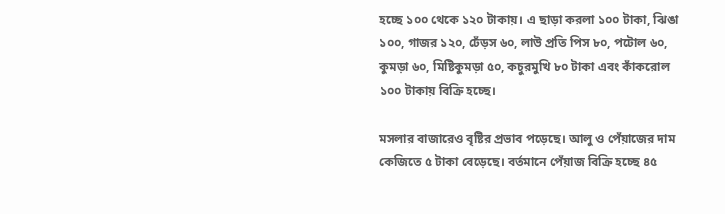হচ্ছে ১০০ থেকে ১২০ টাকায়। এ ছাড়া করলা ১০০ টাকা, ঝিঙা ১০০, গাজর ১২০, ঢেঁড়স ৬০, লাউ প্রতি পিস ৮০, পটোল ৬০, কুমড়া ৬০, মিষ্টিকুমড়া ৫০, কচুরমুখি ৮০ টাকা এবং কাঁকরোল ১০০ টাকায় বিক্রি হচ্ছে।

মসলার বাজারেও বৃষ্টির প্রভাব পড়েছে। আলু ও পেঁয়াজের দাম কেজিতে ৫ টাকা বেড়েছে। বর্তমানে পেঁয়াজ বিক্রি হচ্ছে ৪৫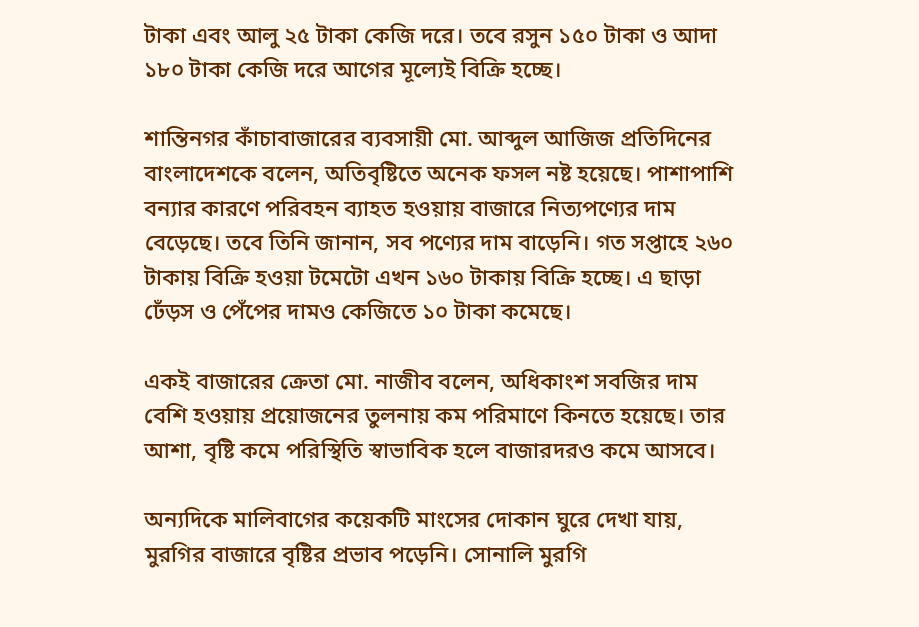টাকা এবং আলু ২৫ টাকা কেজি দরে। তবে রসুন ১৫০ টাকা ও আদা ১৮০ টাকা কেজি দরে আগের মূল্যেই বিক্রি হচ্ছে।

শান্তিনগর কাঁচাবাজারের ব্যবসায়ী মো. আব্দুল আজিজ প্রতিদিনের বাংলাদেশকে বলেন, অতিবৃষ্টিতে অনেক ফসল নষ্ট হয়েছে। পাশাপাশি বন্যার কারণে পরিবহন ব্যাহত হওয়ায় বাজারে নিত্যপণ্যের দাম বেড়েছে। তবে তিনি জানান, সব পণ্যের দাম বাড়েনি। গত সপ্তাহে ২৬০ টাকায় বিক্রি হওয়া টমেটো এখন ১৬০ টাকায় বিক্রি হচ্ছে। এ ছাড়া ঢেঁড়স ও পেঁপের দামও কেজিতে ১০ টাকা কমেছে।

একই বাজারের ক্রেতা মো. নাজীব বলেন, অধিকাংশ সবজির দাম বেশি হওয়ায় প্রয়োজনের তুলনায় কম পরিমাণে কিনতে হয়েছে। তার আশা, বৃষ্টি কমে পরিস্থিতি স্বাভাবিক হলে বাজারদরও কমে আসবে।

অন্যদিকে মালিবাগের কয়েকটি মাংসের দোকান ঘুরে দেখা যায়, মুরগির বাজারে বৃষ্টির প্রভাব পড়েনি। সোনালি মুরগি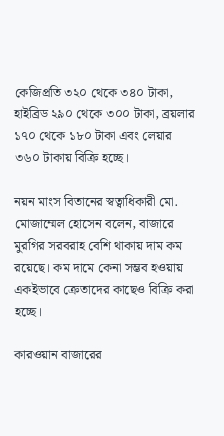কেজিপ্রতি ৩২০ থেকে ৩৪০ টাকা, হাইব্রিড ২৯০ থেকে ৩০০ টাকা, ব্রয়লার ১৭০ থেকে ১৮০ টাকা এবং লেয়ার ৩৬০ টাকায় বিক্রি হচ্ছে।

নয়ন মাংস বিতানের স্বত্বাধিকারী মো. মোজাম্মেল হোসেন বলেন, বাজারে মুরগির সরবরাহ বেশি থাকায় দাম কম রয়েছে। কম দামে কেনা সম্ভব হওয়ায় একইভাবে ক্রেতাদের কাছেও বিক্রি করা হচ্ছে।

কারওয়ান বাজারের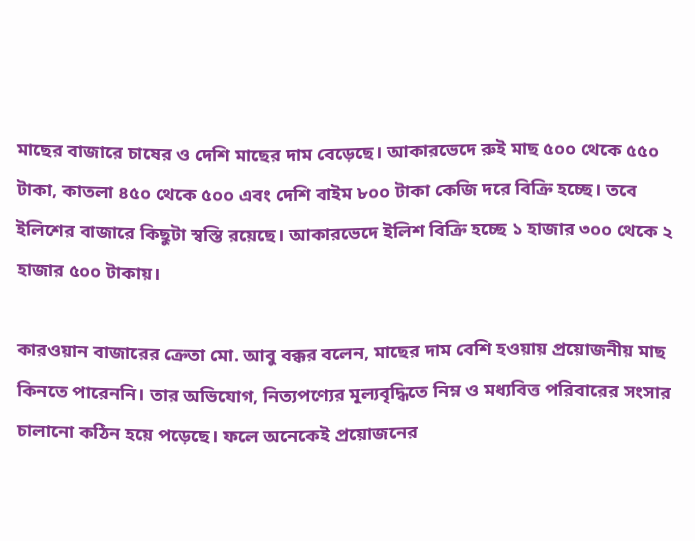মাছের বাজারে চাষের ও দেশি মাছের দাম বেড়েছে। আকারভেদে রুই মাছ ৫০০ থেকে ৫৫০ টাকা, কাতলা ৪৫০ থেকে ৫০০ এবং দেশি বাইম ৮০০ টাকা কেজি দরে বিক্রি হচ্ছে। তবে ইলিশের বাজারে কিছুটা স্বস্তি রয়েছে। আকারভেদে ইলিশ বিক্রি হচ্ছে ১ হাজার ৩০০ থেকে ২ হাজার ৫০০ টাকায়।

কারওয়ান বাজারের ক্রেতা মো. আবু বক্কর বলেন, মাছের দাম বেশি হওয়ায় প্রয়োজনীয় মাছ কিনতে পারেননি। তার অভিযোগ, নিত্যপণ্যের মূল্যবৃদ্ধিতে নিম্ন ও মধ্যবিত্ত পরিবারের সংসার চালানো কঠিন হয়ে পড়েছে। ফলে অনেকেই প্রয়োজনের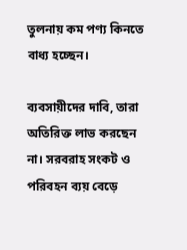তুলনায় কম পণ্য কিনতে বাধ্য হচ্ছেন।

ব্যবসায়ীদের দাবি, তারা অতিরিক্ত লাভ করছেন না। সরবরাহ সংকট ও পরিবহন ব্যয় বেড়ে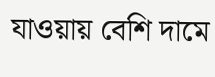যাওয়ায় বেশি দামে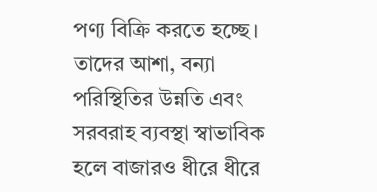পণ্য বিক্রি করতে হচ্ছে। তাদের আশা, বন্যা পরিস্থিতির উন্নতি এবং সরবরাহ ব্যবস্থা স্বাভাবিক হলে বাজারও ধীরে ধীরে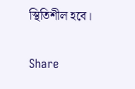স্থিতিশীল হবে।

Share